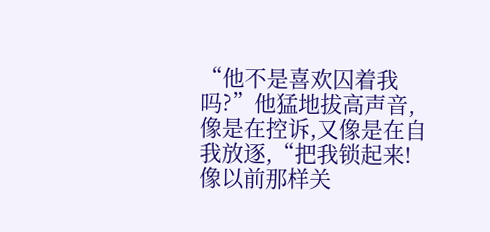“他不是喜欢囚着我吗?”他猛地拔高声音,像是在控诉,又像是在自我放逐,“把我锁起来!像以前那样关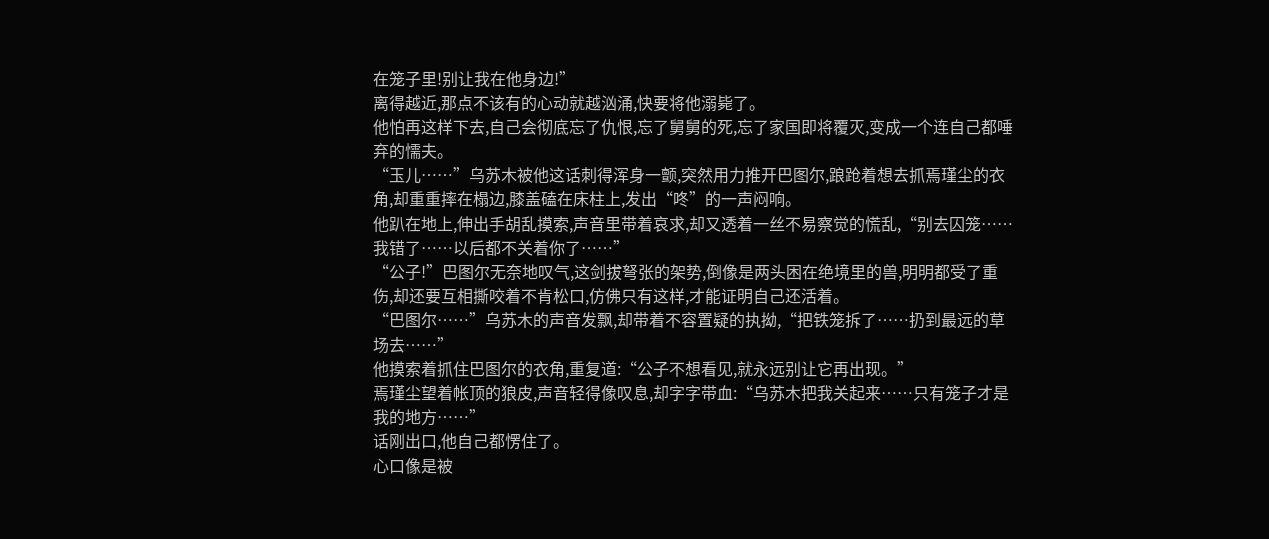在笼子里!别让我在他身边!”
离得越近,那点不该有的心动就越汹涌,快要将他溺毙了。
他怕再这样下去,自己会彻底忘了仇恨,忘了舅舅的死,忘了家国即将覆灭,变成一个连自己都唾弃的懦夫。
“玉儿……”乌苏木被他这话刺得浑身一颤,突然用力推开巴图尔,踉跄着想去抓焉瑾尘的衣角,却重重摔在榻边,膝盖磕在床柱上,发出“咚”的一声闷响。
他趴在地上,伸出手胡乱摸索,声音里带着哀求,却又透着一丝不易察觉的慌乱,“别去囚笼……我错了……以后都不关着你了……”
“公子!”巴图尔无奈地叹气,这剑拔弩张的架势,倒像是两头困在绝境里的兽,明明都受了重伤,却还要互相撕咬着不肯松口,仿佛只有这样,才能证明自己还活着。
“巴图尔……”乌苏木的声音发飘,却带着不容置疑的执拗,“把铁笼拆了……扔到最远的草场去……”
他摸索着抓住巴图尔的衣角,重复道:“公子不想看见,就永远别让它再出现。”
焉瑾尘望着帐顶的狼皮,声音轻得像叹息,却字字带血:“乌苏木把我关起来……只有笼子才是我的地方……”
话刚出口,他自己都愣住了。
心口像是被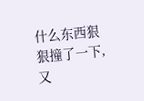什么东西狠狠撞了一下,又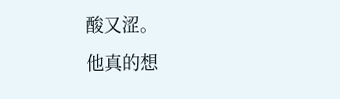酸又涩。
他真的想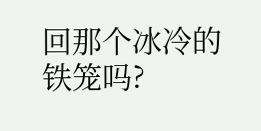回那个冰冷的铁笼吗?